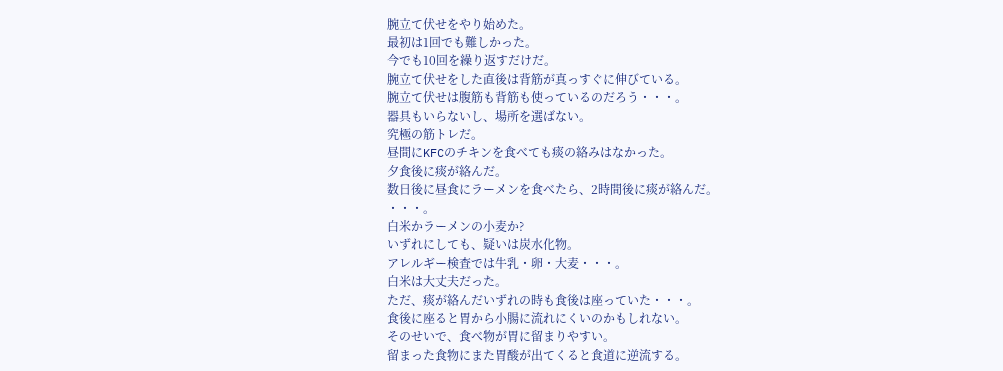腕立て伏せをやり始めた。
最初は1回でも難しかった。
今でも10回を繰り返すだけだ。
腕立て伏せをした直後は背筋が真っすぐに伸びている。
腕立て伏せは腹筋も背筋も使っているのだろう・・・。
器具もいらないし、場所を選ばない。
究極の筋トレだ。
昼間にKFCのチキンを食べても痰の絡みはなかった。
夕食後に痰が絡んだ。
数日後に昼食にラーメンを食べたら、2時間後に痰が絡んだ。
・・・。
白米かラーメンの小麦か?
いずれにしても、疑いは炭水化物。
アレルギー検査では牛乳・卵・大麦・・・。
白米は大丈夫だった。
ただ、痰が絡んだいずれの時も食後は座っていた・・・。
食後に座ると胃から小腸に流れにくいのかもしれない。
そのせいで、食べ物が胃に留まりやすい。
留まった食物にまた胃酸が出てくると食道に逆流する。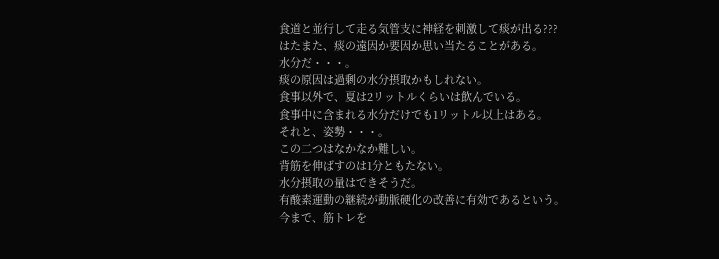食道と並行して走る気管支に神経を刺激して痰が出る???
はたまた、痰の遠因か要因か思い当たることがある。
水分だ・・・。
痰の原因は過剰の水分摂取かもしれない。
食事以外で、夏は2リットルくらいは飲んでいる。
食事中に含まれる水分だけでも1リットル以上はある。
それと、姿勢・・・。
この二つはなかなか難しい。
背筋を伸ばすのは1分ともたない。
水分摂取の量はできそうだ。
有酸素運動の継続が動脈硬化の改善に有効であるという。
今まで、筋トレを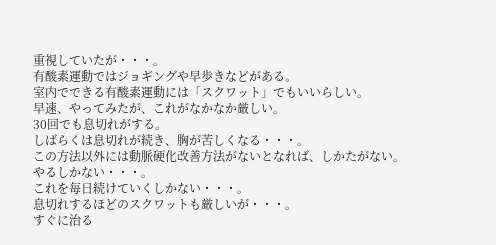重視していたが・・・。
有酸素運動ではジョギングや早歩きなどがある。
室内でできる有酸素運動には「スクワット」でもいいらしい。
早速、やってみたが、これがなかなか厳しい。
30回でも息切れがする。
しばらくは息切れが続き、胸が苦しくなる・・・。
この方法以外には動脈硬化改善方法がないとなれば、しかたがない。
やるしかない・・・。
これを毎日続けていくしかない・・・。
息切れするほどのスクワットも厳しいが・・・。
すぐに治る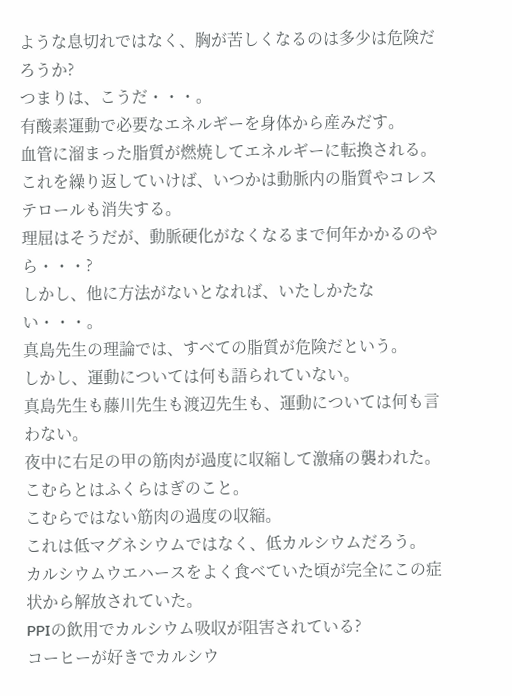ような息切れではなく、胸が苦しくなるのは多少は危険だろうか?
つまりは、こうだ・・・。
有酸素運動で必要なエネルギーを身体から産みだす。
血管に溜まった脂質が燃焼してエネルギーに転換される。
これを繰り返していけば、いつかは動脈内の脂質やコレステロールも消失する。
理屈はそうだが、動脈硬化がなくなるまで何年かかるのやら・・・?
しかし、他に方法がないとなれば、いたしかたない・・・。
真島先生の理論では、すべての脂質が危険だという。
しかし、運動については何も語られていない。
真島先生も藤川先生も渡辺先生も、運動については何も言わない。
夜中に右足の甲の筋肉が過度に収縮して激痛の襲われた。
こむらとはふくらはぎのこと。
こむらではない筋肉の過度の収縮。
これは低マグネシウムではなく、低カルシウムだろう。
カルシウムウエハースをよく食べていた頃が完全にこの症状から解放されていた。
PPIの飲用でカルシウム吸収が阻害されている?
コーヒーが好きでカルシウ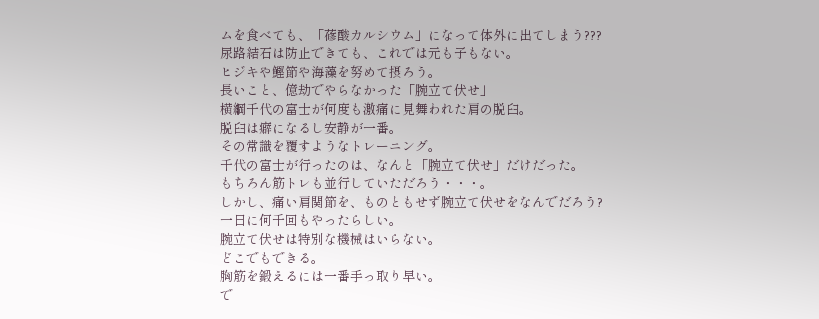ムを食べても、「蓚酸カルシウム」になって体外に出てしまう???
尿路結石は防止できても、これでは元も子もない。
ヒジキや鰹節や海藻を努めて摂ろう。
長いこと、億劫でやらなかった「腕立て伏せ」
横綱千代の富士が何度も激痛に見舞われた肩の脱臼。
脱臼は癖になるし安静が一番。
その常識を覆すようなトレーニング。
千代の富士が行ったのは、なんと「腕立て伏せ」だけだった。
もちろん筋トレも並行していただろう・・・。
しかし、痛い肩関節を、ものともせず腕立て伏せをなんでだろう?
一日に何千回もやったらしい。
腕立て伏せは特別な機械はいらない。
どこでもできる。
胸筋を鍛えるには一番手っ取り早い。
で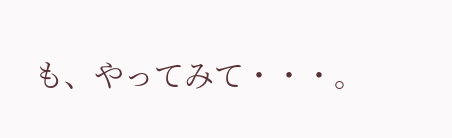も、やってみて・・・。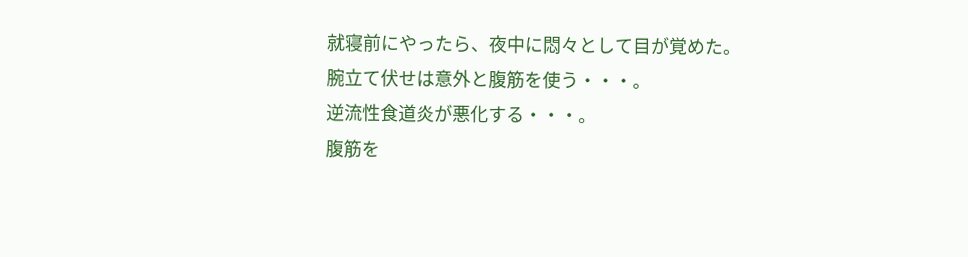就寝前にやったら、夜中に悶々として目が覚めた。
腕立て伏せは意外と腹筋を使う・・・。
逆流性食道炎が悪化する・・・。
腹筋を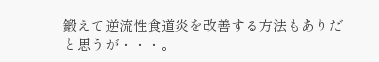鍛えて逆流性食道炎を改善する方法もありだと思うが・・・。